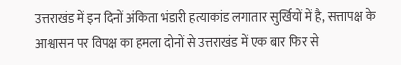उत्तराखंड में इन दिनों अंकिता भंडारी हत्याकांड लगातार सुर्खियों में है, सत्तापक्ष के आश्वासन पर विपक्ष का हमला दोनों से उत्तराखंड में एक बार फिर से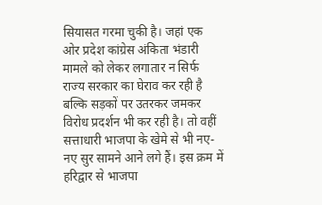सियासत गरमा चुकी है। जहां एक ओर प्रदेश कांग्रेस अंकिता भंडारी मामले को लेकर लगातार न सिर्फ राज्य सरकार का घेराव कर रही है बल्कि सड़कों पर उतरकर जमकर विरोध प्रदर्शन भी कर रही है। तो वहीं सत्ताधारी भाजपा के खेमे से भी नए-नए सुर सामने आने लगे हैं। इस क्रम में हरिद्वार से भाजपा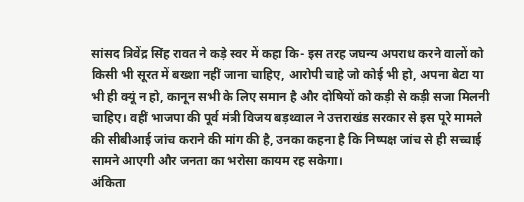सांसद त्रिवेंद्र सिंह रावत ने कड़े स्वर में कहा कि- इस तरह जघन्य अपराध करने वालों को किसी भी सूरत में बख्शा नहीं जाना चाहिए, आरोपी चाहे जो कोई भी हो, अपना बेटा या भी ही क्यूं न हो, कानून सभी के लिए समान है और दोषियों को कड़ी से कड़ी सजा मिलनी चाहिए। वहीं भाजपा की पूर्व मंत्री विजय बड़थ्वाल ने उत्तराखंड सरकार से इस पूरे मामले की सीबीआई जांच कराने की मांग की है, उनका कहना है कि निष्पक्ष जांच से ही सच्चाई सामने आएगी और जनता का भरोसा कायम रह सकेगा।
अंकिता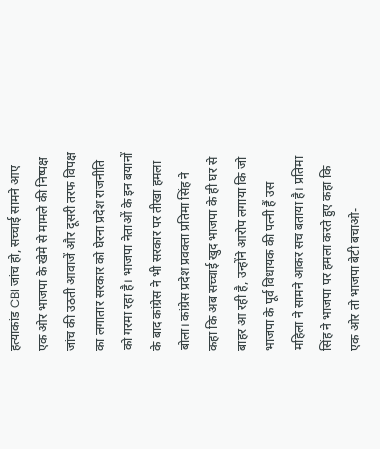हत्याकांड CBI जांच हो, सच्चाई सामने आए
एक ओर भाजपा के खेमे से मामले की निष्पक्ष जांच की उठती आवाजें और दूसरी तरफ विपक्ष का लगातार सरकार को घेरना प्रदेश राजनीति को गरमा रहा है। भाजपा नेताओं के इन बयानों के बाद कांग्रेस ने भी सरकार पर तीखा हमला बोला। कांग्रेस प्रदेश प्रवक्ता प्रतिमा सिंह ने कहा कि अब सच्चाई खुद भाजपा के ही घर से बाहर आ रही है, उन्होंने आरोप लगाया कि जो भाजपा के पूर्व विधायक की पत्नी हैं उस महिला ने सामने आकर सच बताया है। प्रतिमा सिंह ने भाजपा पर हमला करते हुए कहा कि एक ओर तो भाजपा बेटी बचाओ-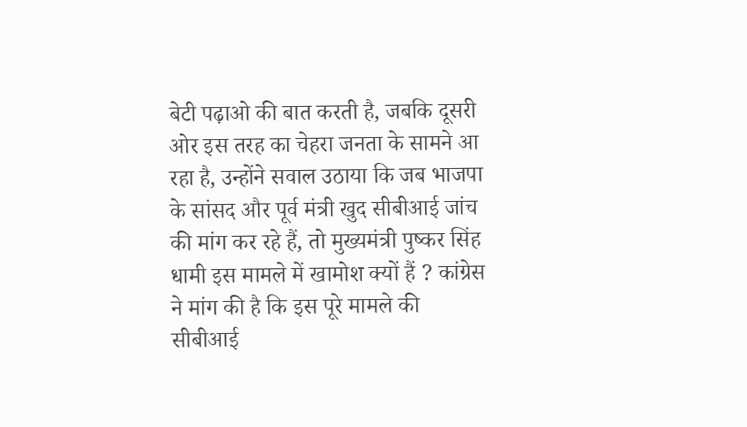बेटी पढ़ाओ की बात करती है, जबकि दूसरी ओर इस तरह का चेहरा जनता के सामने आ रहा है, उन्होंने सवाल उठाया कि जब भाजपा के सांसद और पूर्व मंत्री खुद सीबीआई जांच की मांग कर रहे हैं, तो मुख्यमंत्री पुष्कर सिंह धामी इस मामले में खामोश क्यों हैं ? कांग्रेस ने मांग की है कि इस पूरे मामले की सीबीआई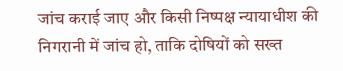जांच कराई जाए और किसी निष्पक्ष न्यायाधीश की निगरानी में जांच हो, ताकि दोषियों को सख्त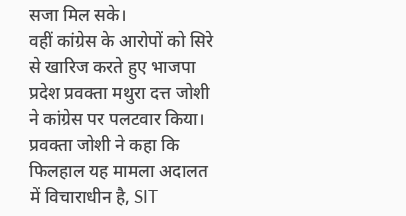सजा मिल सके।
वहीं कांग्रेस के आरोपों को सिरे से खारिज करते हुए भाजपा प्रदेश प्रवक्ता मथुरा दत्त जोशी ने कांग्रेस पर पलटवार किया। प्रवक्ता जोशी ने कहा कि फिलहाल यह मामला अदालत में विचाराधीन है, SIT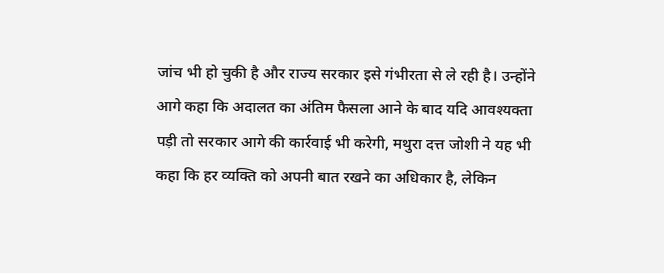जांच भी हो चुकी है और राज्य सरकार इसे गंभीरता से ले रही है। उन्होंने आगे कहा कि अदालत का अंतिम फैसला आने के बाद यदि आवश्यक्ता पड़ी तो सरकार आगे की कार्रवाई भी करेगी, मथुरा दत्त जोशी ने यह भी कहा कि हर व्यक्ति को अपनी बात रखने का अधिकार है, लेकिन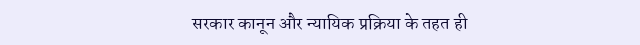सरकार कानून और न्यायिक प्रक्रिया के तहत ही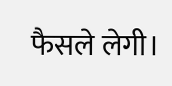फैसले लेगी।